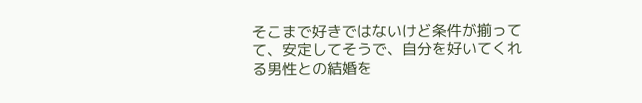そこまで好きではないけど条件が揃ってて、安定してそうで、自分を好いてくれる男性との結婚を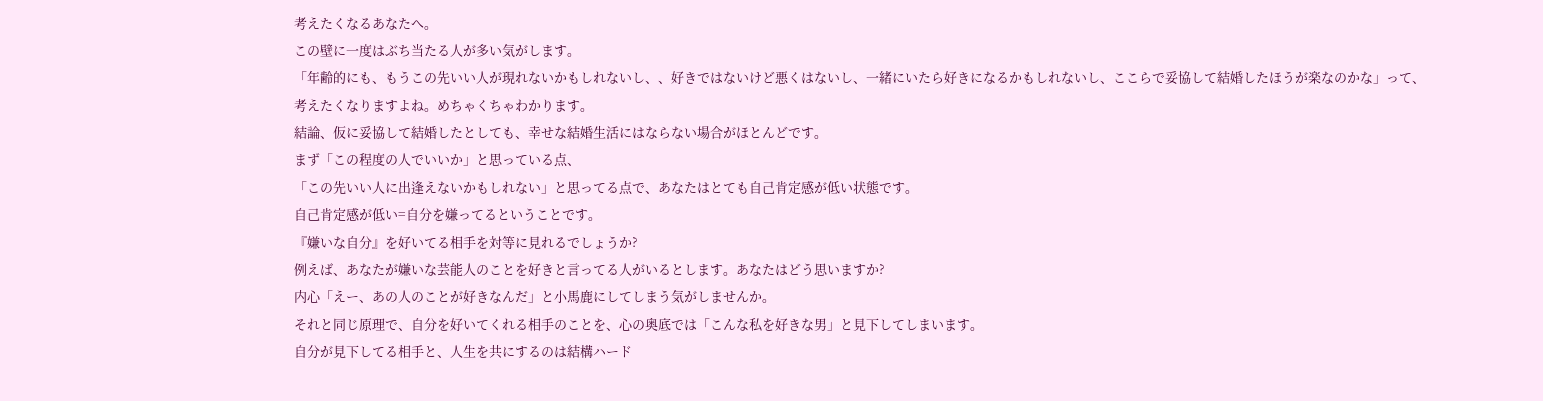考えたくなるあなたへ。
この壁に一度はぶち当たる人が多い気がします。
「年齢的にも、もうこの先いい人が現れないかもしれないし、、好きではないけど悪くはないし、一緒にいたら好きになるかもしれないし、ここらで妥協して結婚したほうが楽なのかな」って、
考えたくなりますよね。めちゃくちゃわかります。
結論、仮に妥協して結婚したとしても、幸せな結婚生活にはならない場合がほとんどです。
まず「この程度の人でいいか」と思っている点、
「この先いい人に出逢えないかもしれない」と思ってる点で、あなたはとても自己肯定感が低い状態です。
自己肯定感が低い=自分を嫌ってるということです。
『嫌いな自分』を好いてる相手を対等に見れるでしょうか?
例えば、あなたが嫌いな芸能人のことを好きと言ってる人がいるとします。あなたはどう思いますか?
内心「えー、あの人のことが好きなんだ」と小馬鹿にしてしまう気がしませんか。
それと同じ原理で、自分を好いてくれる相手のことを、心の奥底では「こんな私を好きな男」と見下してしまいます。
自分が見下してる相手と、人生を共にするのは結構ハード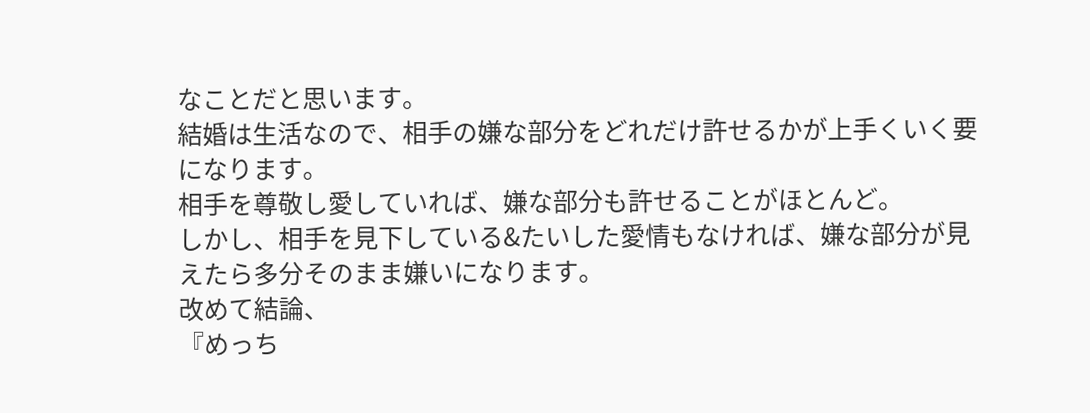なことだと思います。
結婚は生活なので、相手の嫌な部分をどれだけ許せるかが上手くいく要になります。
相手を尊敬し愛していれば、嫌な部分も許せることがほとんど。
しかし、相手を見下している&たいした愛情もなければ、嫌な部分が見えたら多分そのまま嫌いになります。
改めて結論、
『めっち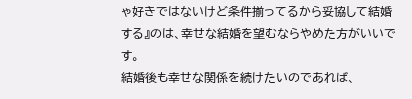ゃ好きではないけど条件揃ってるから妥協して結婚する』のは、幸せな結婚を望むならやめた方がいいです。
結婚後も幸せな関係を続けたいのであれば、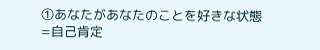①あなたがあなたのことを好きな状態
=自己肯定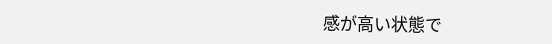感が高い状態で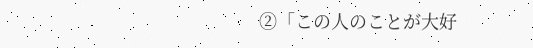②「この人のことが大好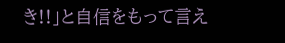き!!」と自信をもって言え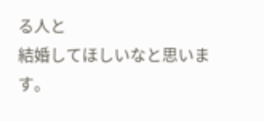る人と
結婚してほしいなと思います。